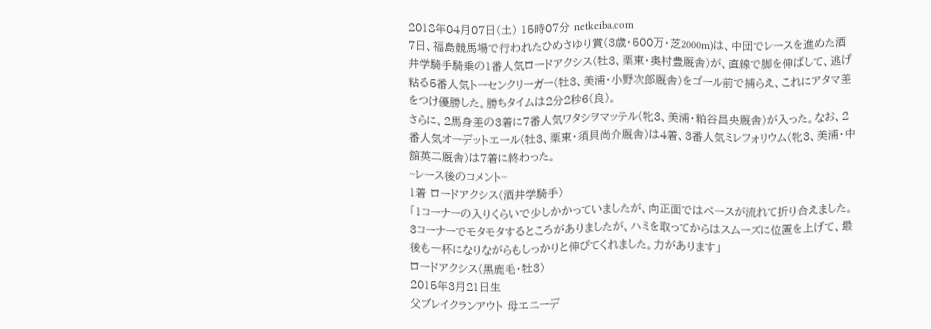2018年04月07日(土) 15時07分 netkeiba.com
7日、福島競馬場で行われたひめさゆり賞(3歳・500万・芝2000m)は、中団でレースを進めた酒井学騎手騎乗の1番人気ロードアクシス(牡3、栗東・奥村豊厩舎)が、直線で脚を伸ばして、逃げ粘る5番人気トーセンクリーガー(牡3、美浦・小野次郎厩舎)をゴール前で捕らえ、これにアタマ差をつけ優勝した。勝ちタイムは2分2秒6(良)。
さらに、2馬身差の3着に7番人気ワタシヲマッテル(牝3、美浦・粕谷昌央厩舎)が入った。なお、2番人気オーデットエール(牡3、栗東・須貝尚介厩舎)は4着、3番人気ミレフォリウム(牝3、美浦・中舘英二厩舎)は7着に終わった。
~レース後のコメント~
1着 ロードアクシス(酒井学騎手)
「1コーナーの入りくらいで少しかかっていましたが、向正面ではペースが流れて折り合えました。3コーナーでモタモタするところがありましたが、ハミを取ってからはスムーズに位置を上げて、最後も一杯になりながらもしっかりと伸びてくれました。力があります」
ロードアクシス(黒鹿毛・牡3)
2015年3月21日生
父ブレイクランアウト 母エニーデ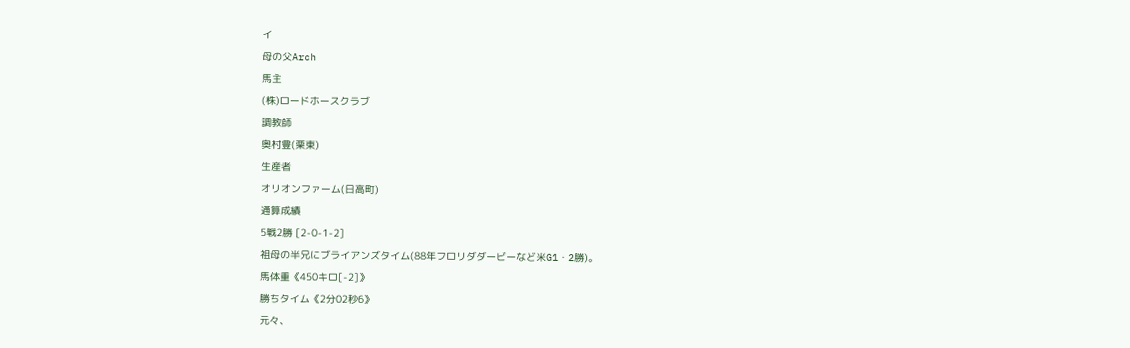イ
母の父Arch
馬主
(株)ロードホースクラブ
調教師
奥村豊(栗東)
生産者
オリオンファーム(日高町)
通算成績
5戦2勝 [2-0-1-2]
祖母の半兄にブライアンズタイム(88年フロリダダービーなど米G1・2勝)。
馬体重《450キロ[-2]》
勝ちタイム《2分02秒6》
元々、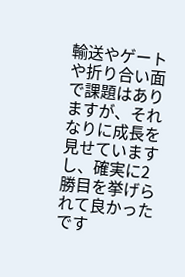輸送やゲートや折り合い面で課題はありますが、それなりに成長を見せていますし、確実に2勝目を挙げられて良かったです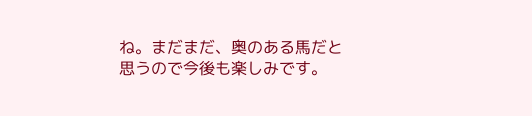ね。まだまだ、奥のある馬だと思うので今後も楽しみです。